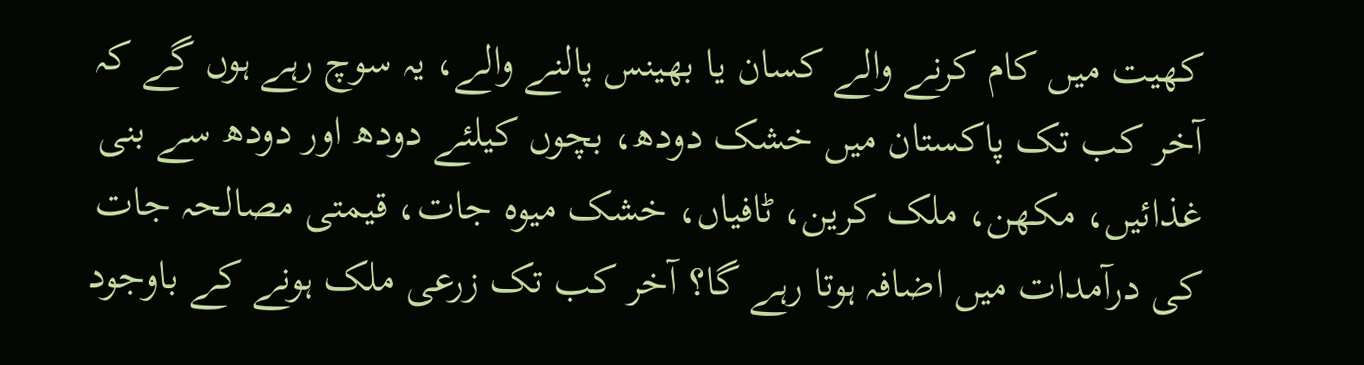کھیت میں کام کرنے والے کسان یا بھینس پالنے والے، یہ سوچ رہے ہوں گے کہ آخر کب تک پاکستان میں خشک دودھ، بچوں کیلئے دودھ اور دودھ سے بنی غذائیں، مکھن، ملک کرین، ٹافیاں، خشک میوہ جات، قیمتی مصالحہ جات کی درآمدات میں اضافہ ہوتا رہے گا؟ آخر کب تک زرعی ملک ہونے کے باوجود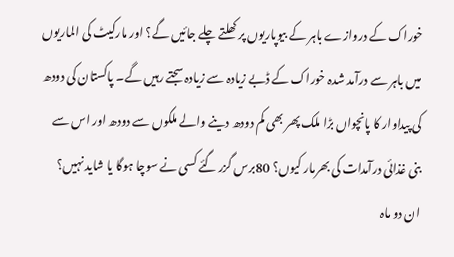خوراک کے دروازے باہر کے بیوپاریوں پر کھلتے چلے جائیں گے؟ اور مارکیٹ کی الماریوں میں باہر سے درآمد شدہ خوراک کے ڈبے زیادہ سے زیادہ سجتے رہیں گے۔ پاکستان کی دودھ کی پیداوار کا پانچواں بڑا ملک پھر بھی کم دودھ دینے والے ملکوں سے دودھ اور اس سے بنی غذائی درآمدات کی بھرمار کیوں؟ 80برس گزر گئے کسی نے سوچا ہوگا یا شاید نہیں؟ ان دو ماہ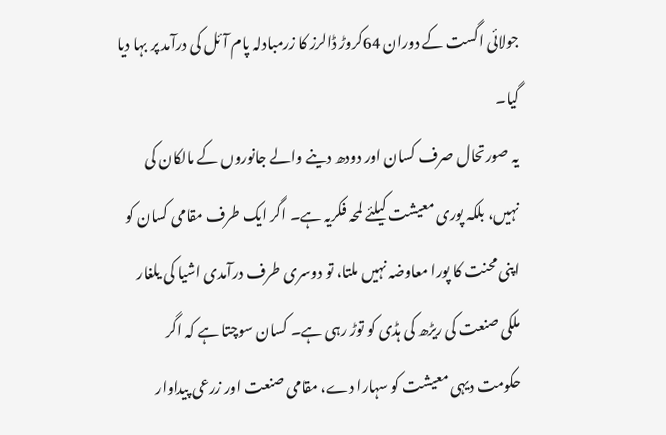جولائی اگست کے دوران 64کروڑ ڈالرز کا زرمبادلہ پام آئل کی درآمد پر بہا دیا گیا۔
یہ صورتحال صرف کسان اور دودھ دینے والے جانوروں کے مالکان کی نہیں، بلکہ پوری معیشت کیلئے لمحہ فکریہ ہے۔ اگر ایک طرف مقامی کسان کو اپنی محنت کا پورا معاوضہ نہیں ملتا، تو دوسری طرف درآمدی اشیا کی یلغار ملکی صنعت کی ریڑھ کی ہڈی کو توڑ رہی ہے۔ کسان سوچتا ہے کہ اگر حکومت دیہی معیشت کو سہارا دے، مقامی صنعت اور زرعی پیداوار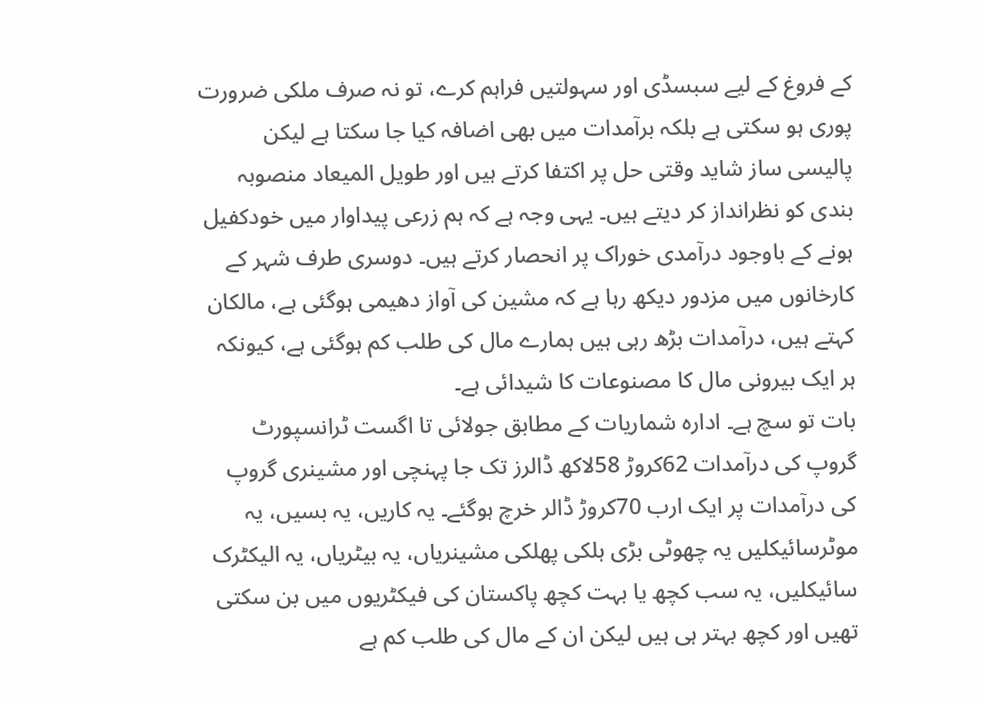کے فروغ کے لیے سبسڈی اور سہولتیں فراہم کرے، تو نہ صرف ملکی ضرورت پوری ہو سکتی ہے بلکہ برآمدات میں بھی اضافہ کیا جا سکتا ہے لیکن پالیسی ساز شاید وقتی حل پر اکتفا کرتے ہیں اور طویل المیعاد منصوبہ بندی کو نظرانداز کر دیتے ہیں۔ یہی وجہ ہے کہ ہم زرعی پیداوار میں خودکفیل ہونے کے باوجود درآمدی خوراک پر انحصار کرتے ہیں۔ دوسری طرف شہر کے کارخانوں میں مزدور دیکھ رہا ہے کہ مشین کی آواز دھیمی ہوگئی ہے، مالکان کہتے ہیں، درآمدات بڑھ رہی ہیں ہمارے مال کی طلب کم ہوگئی ہے، کیونکہ ہر ایک بیرونی مال کا مصنوعات کا شیدائی ہے۔
بات تو سچ ہے۔ ادارہ شماریات کے مطابق جولائی تا اگست ٹرانسپورٹ گروپ کی درآمدات 62کروڑ 58لاکھ ڈالرز تک جا پہنچی اور مشینری گروپ کی درآمدات پر ایک ارب 70کروڑ ڈالر خرچ ہوگئے۔ یہ کاریں، یہ بسیں، یہ موٹرسائیکلیں یہ چھوٹی بڑی ہلکی پھلکی مشینریاں، یہ بیٹریاں، یہ الیکٹرک سائیکلیں، یہ سب کچھ یا بہت کچھ پاکستان کی فیکٹریوں میں بن سکتی تھیں اور کچھ بہتر ہی ہیں لیکن ان کے مال کی طلب کم ہے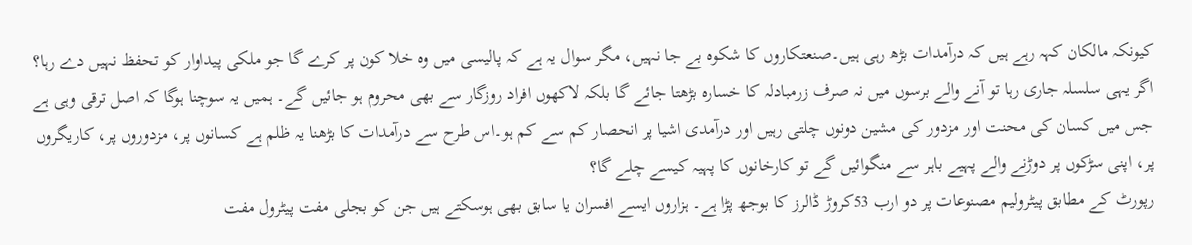کیونکہ مالکان کہہ رہے ہیں کہ درآمدات بڑھ رہی ہیں۔صنعتکاروں کا شکوہ بے جا نہیں، مگر سوال یہ ہے کہ پالیسی میں وہ خلا کون پر کرے گا جو ملکی پیداوار کو تحفظ نہیں دے رہا؟ اگر یہی سلسلہ جاری رہا تو آنے والے برسوں میں نہ صرف زرمبادلہ کا خسارہ بڑھتا جائے گا بلکہ لاکھوں افراد روزگار سے بھی محروم ہو جائیں گے۔ ہمیں یہ سوچنا ہوگا کہ اصل ترقی وہی ہے جس میں کسان کی محنت اور مزدور کی مشین دونوں چلتی رہیں اور درآمدی اشیا پر انحصار کم سے کم ہو۔اس طرح سے درآمدات کا بڑھنا یہ ظلم ہے کسانوں پر، مزدوروں پر، کاریگروں پر، اپنی سڑکوں پر دوڑنے والے پہیے باہر سے منگوائیں گے تو کارخانوں کا پہیہ کیسے چلے گا؟
رپورٹ کے مطابق پیٹرولیم مصنوعات پر دو ارب 53کروڑ ڈالرز کا بوجھ پڑا ہے۔ ہزاروں ایسے افسران یا سابق بھی ہوسکتے ہیں جن کو بجلی مفت پیٹرول مفت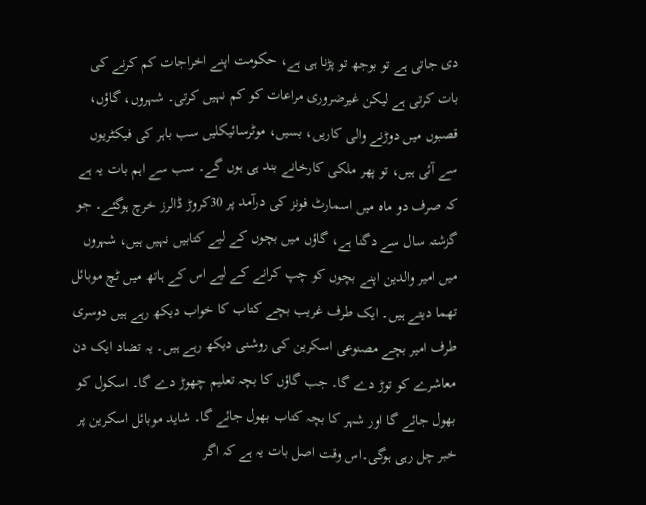دی جاتی ہے تو بوجھ تو پڑنا ہی ہے، حکومت اپنے اخراجات کم کرنے کی بات کرتی ہے لیکن غیرضروری مراعات کو کم نہیں کرتی۔ شہروں، گاؤں، قصبوں میں دوڑنے والی کاریں، بسیں، موٹرسائیکلیں سب باہر کی فیکٹریوں سے آئی ہیں، تو پھر ملکی کارخانے بند ہی ہوں گے۔ سب سے اہم بات یہ ہے کہ صرف دو ماہ میں اسمارٹ فونز کی درآمد پر 30کروڑ ڈالرز خرچ ہوگئے۔ جو گزشتہ سال سے دگنا ہے، گاؤں میں بچوں کے لیے کتابیں نہیں ہیں، شہروں میں امیر والدین اپنے بچوں کو چپ کرانے کے لیے اس کے ہاتھ میں ٹچ موبائل تھما دیتے ہیں۔ ایک طرف غریب بچے کتاب کا خواب دیکھ رہے ہیں دوسری طرف امیر بچے مصنوعی اسکرین کی روشنی دیکھ رہے ہیں۔ یہ تضاد ایک دن معاشرے کو توڑ دے گا۔ جب گاؤں کا بچہ تعلیم چھوڑ دے گا۔ اسکول کو بھول جائے گا اور شہر کا بچہ کتاب بھول جائے گا۔ شاید موبائل اسکرین پر خبر چل رہی ہوگی۔اس وقت اصل بات یہ ہے کہ اگر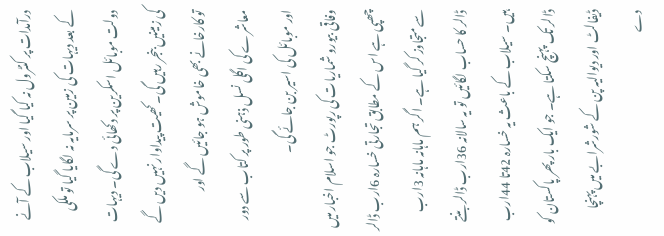درآمدات پر کنٹرول نہ کیا گیا اور سیلاب کے آنے کے بعد دیہات کی زمین پر سرمایہ نہ لگایا گیا تو ملکی دولت موبائل اسکرین پر دکھائی دے گی۔ دیہات کی زمینیں بنجر رہیں گی۔ کھیت پیداوار نہیں دیں گے تو کارخانے بھی خاموش ہو جائیں گے اور معاشرے کی اگلی نسل ذہنی طور پر کتاب سے دور اور موبائل کی اسیر بن جائے گی۔
وفاقی بیورو شماریات کی رپورٹ جو اسلام اخبار میں چھپی ہے اس کے مطابق تجارتی خسارہ 6ارب ڈالر سے متجاوز کر گیا ہے۔ اگر ہم ماہانہ ماہانہ 3ارب ڈالر کا حساب لگائیں تو یہ سالانہ 36ارب ڈالر بنتے ہیں۔ سیلاب کے باعث یہ خسارہ 42تا 44ارب ڈالر تک پہنچ سکتا ہے۔ جو ایک بار پھر پاکستان کو ڈیفالٹ اور دیوالیہ پن کے شورشرابے میں پہنچا دے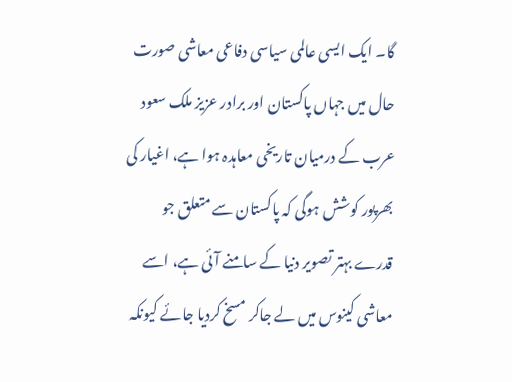گا۔ ایک ایسی عالمی سیاسی دفاعی معاشی صورت حال میں جہاں پاکستان اور برادر عزیز ملک سعود عرب کے درمیان تاریخی معاہدہ ہوا ہے، اغیار کی بھرپور کوشش ہوگی کہ پاکستان سے متعلق جو قدرے بہتر تصویر دنیا کے سامنے آئی ہے، اسے معاشی کینوس میں لے جاکر مسخ کردیا جائے کیونکہ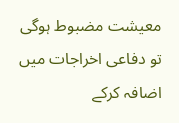معیشت مضبوط ہوگی تو دفاعی اخراجات میں اضافہ کرکے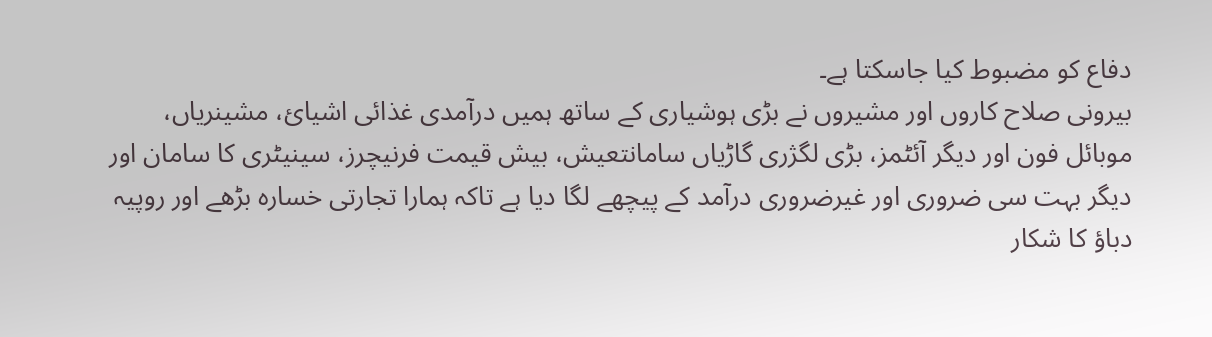دفاع کو مضبوط کیا جاسکتا ہے۔
بیرونی صلاح کاروں اور مشیروں نے بڑی ہوشیاری کے ساتھ ہمیں درآمدی غذائی اشیائ، مشینریاں، موبائل فون اور دیگر آئٹمز، بڑی لگژری گاڑیاں سامانتعیش، بیش قیمت فرنیچرز، سینیٹری کا سامان اور دیگر بہت سی ضروری اور غیرضروری درآمد کے پیچھے لگا دیا ہے تاکہ ہمارا تجارتی خسارہ بڑھے اور روپیہ دباؤ کا شکار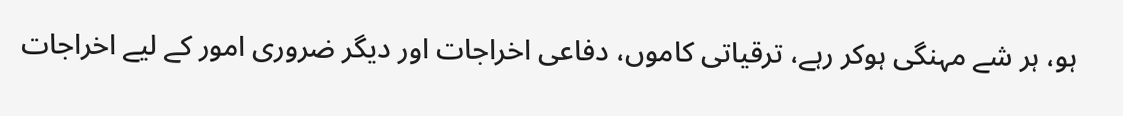ہو، ہر شے مہنگی ہوکر رہے، ترقیاتی کاموں، دفاعی اخراجات اور دیگر ضروری امور کے لیے اخراجات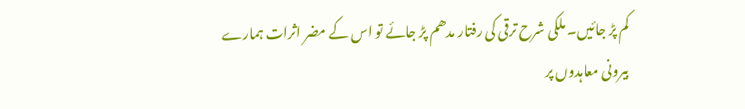کم پڑ جائیں۔ ملکی شرح ترقی کی رفتار مدھم پڑ جائے تو اس کے مضر اثرات ہمارے بیرونی معاہدوں پر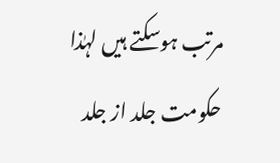مرتب ہوسکتے ہیں لہٰذا حکومت جلد از جلد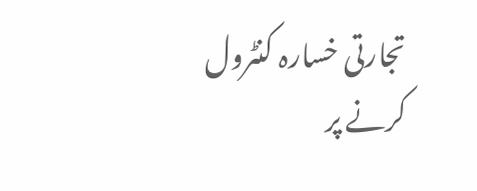تجارتی خسارہ کنٹرول کرنے پر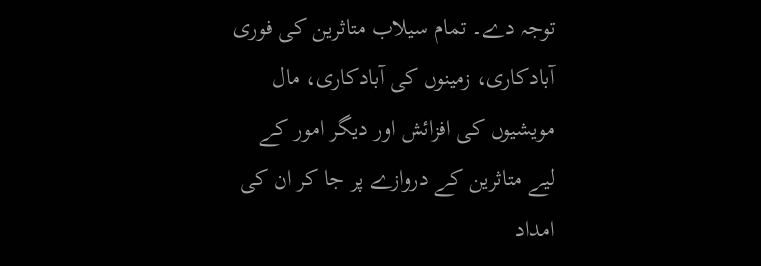توجہ دے۔ تمام سیلاب متاثرین کی فوری آبادکاری، زمینوں کی آبادکاری، مال مویشیوں کی افزائش اور دیگر امور کے لیے متاثرین کے دروازے پر جا کر ان کی امداد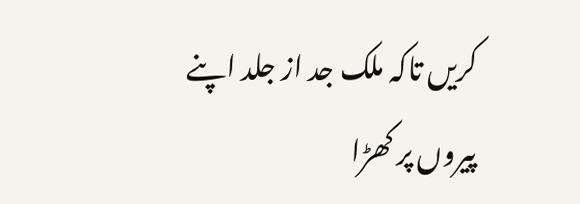کریں تاکہ ملک جد از جلد اپنے پیروں پر کھڑا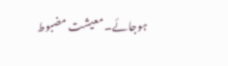ہوجائے۔ معیشت مضبوط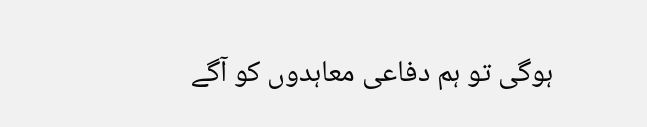ہوگی تو ہم دفاعی معاہدوں کو آگے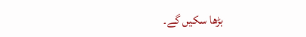بڑھا سکیں گے۔